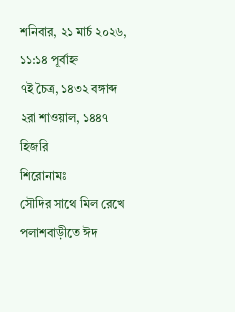শনিবার, ২১ মার্চ ২০২৬, ১১:১৪ পূর্বাহ্ন
৭ই চৈত্র, ১৪৩২ বঙ্গাব্দ
২রা শাওয়াল, ১৪৪৭ হিজরি
শিরোনামঃ
সৌদির সাথে মিল রেখে পলাশবাড়ীতে ঈদ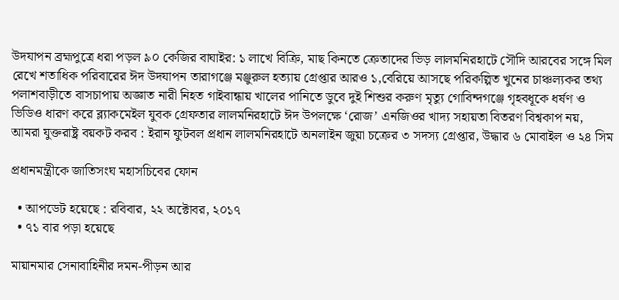উদযাপন ব্রহ্মপুত্রে ধরা পড়ল ৯০ কেজির বাঘাইর: ১ লাখে বিক্রি, মাছ কিনতে ক্রেতাদের ভিড় লালমনিরহাটে সৌদি আরবের সঙ্গে মিল রেখে শতাধিক পরিবারের ঈদ উদযাপন তারাগঞ্জে মঞ্জুরুল হত্যায় গ্রেপ্তার আরও ১,বেরিয়ে আসছে পরিকল্পিত খুনের চাঞ্চল্যকর তথ্য পলাশবাড়ীতে বাসচাপায় অজ্ঞাত নারী নিহত গাইবান্ধায় খালের পানিতে ডুবে দুই শিশুর করুণ মৃত্যু গোবিন্দগঞ্জে গৃহবধূকে ধর্ষণ ও ভিডিও ধারণ করে ব্ল্যাকমেইল যুবক গ্রেফতার লালমনিরহাটে ঈদ উপলক্ষে ‘রোজ’ এনজিওর খাদ্য সহায়তা বিতরণ বিশ্বকাপ নয়, আমরা যুক্তরাষ্ট্র বয়কট করব : ইরান ফুটবল প্রধান লালমনিরহাটে অনলাইন জুয়া চক্রের ৩ সদস্য গ্রেপ্তার, উদ্ধার ৬ মোবাইল ও ২৪ সিম

প্রধানমন্ত্রীকে জাতিসংঘ মহাসচিবের ফোন

  • আপডেট হয়েছে : রবিবার, ২২ অক্টোবর, ২০১৭
  • ৭১ বার পড়া হয়েছে

মায়ানমার সেনাবাহিনীর দমন-পীড়ন আর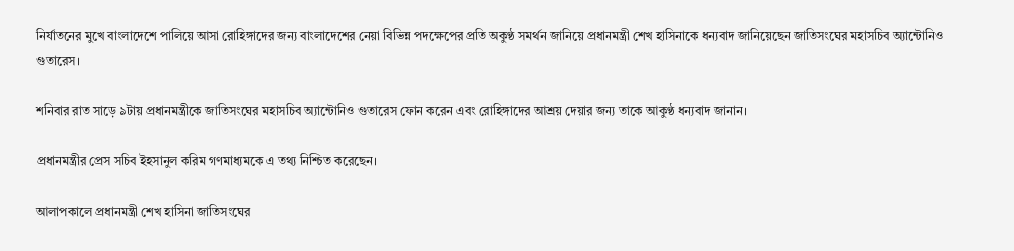নির্যাতনের মুখে বাংলাদেশে পালিয়ে আসা রোহিঙ্গাদের জন্য বাংলাদেশের নেয়া বিভিন্ন পদক্ষেপের প্রতি অকুণ্ঠ সমর্থন জানিয়ে প্রধানমন্ত্রী শেখ হাসিনাকে ধন্যবাদ জানিয়েছেন জাতিসংঘের মহাসচিব অ্যান্টোনিও গুতারেস।

শনিবার রাত সাড়ে ৯টায় প্রধানমন্ত্রীকে জাতিসংঘের মহাসচিব অ্যান্টোনিও গুতারেস ফোন করেন এবং রোহিঙ্গাদের আশ্রয় দেয়ার জন্য তাকে আকুণ্ঠ ধন্যবাদ জানান।

প্রধানমন্ত্রীর প্রেস সচিব ইহসানুল করিম গণমাধ্যমকে এ তথ্য নিশ্চিত করেছেন।

আলাপকালে প্রধানমন্ত্রী শেখ হাসিনা জাতিসংঘের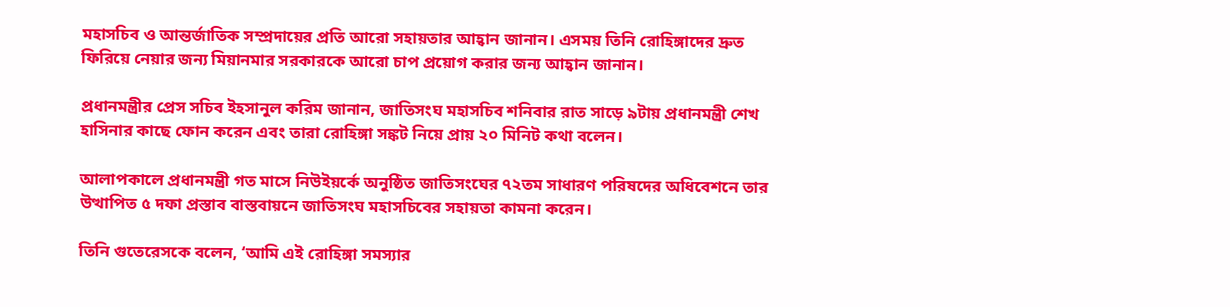মহাসচিব ও আন্তর্জাতিক সম্প্রদায়ের প্রতি আরো সহায়তার আহ্বান জানান। এসময় তিনি রোহিঙ্গাদের দ্রুত ফিরিয়ে নেয়ার জন্য মিয়ানমার সরকারকে আরো চাপ প্রয়োগ করার জন্য আহ্বান জানান।

প্রধানমন্ত্রীর প্রেস সচিব ইহসানুল করিম জানান, জাতিসংঘ মহাসচিব শনিবার রাত সাড়ে ৯টায় প্রধানমন্ত্রী শেখ হাসিনার কাছে ফোন করেন এবং তারা রোহিঙ্গা সঙ্কট নিয়ে প্রায় ২০ মিনিট কথা বলেন।

আলাপকালে প্রধানমন্ত্রী গত মাসে নিউইয়র্কে অনুষ্ঠিত জাতিসংঘের ৭২তম সাধারণ পরিষদের অধিবেশনে তার উত্থাপিত ৫ দফা প্রস্তাব বাস্তবায়নে জাতিসংঘ মহাসচিবের সহায়তা কামনা করেন।

তিনি গুতেরেসকে বলেন, ‘আমি এই রোহিঙ্গা সমস্যার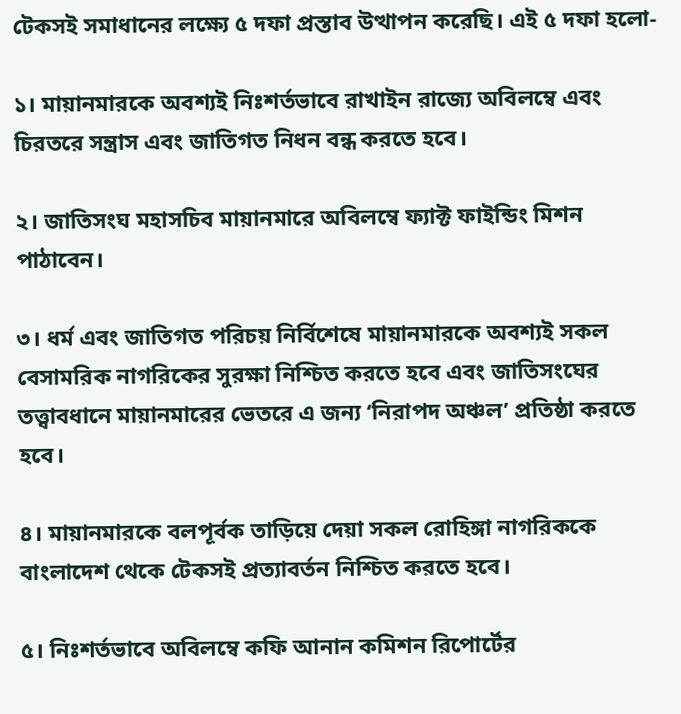টেকসই সমাধানের লক্ষ্যে ৫ দফা প্রস্তাব উত্থাপন করেছি। এই ৫ দফা হলো-

১। মায়ানমারকে অবশ্যই নিঃশর্তভাবে রাখাইন রাজ্যে অবিলম্বে এবং চিরতরে সন্ত্রাস এবং জাতিগত নিধন বন্ধ করতে হবে।

২। জাতিসংঘ মহাসচিব মায়ানমারে অবিলম্বে ফ্যাক্ট ফাইন্ডিং মিশন পাঠাবেন।

৩। ধর্ম এবং জাতিগত পরিচয় নির্বিশেষে মায়ানমারকে অবশ্যই সকল বেসামরিক নাগরিকের সুরক্ষা নিশ্চিত করতে হবে এবং জাতিসংঘের তত্ত্বাবধানে মায়ানমারের ভেতরে এ জন্য ‘নিরাপদ অঞ্চল’ প্রতিষ্ঠা করতে হবে।

৪। মায়ানমারকে বলপূর্বক তাড়িয়ে দেয়া সকল রোহিঙ্গা নাগরিককে বাংলাদেশ থেকে টেকসই প্রত্যাবর্তন নিশ্চিত করতে হবে।

৫। নিঃশর্তভাবে অবিলম্বে কফি আনান কমিশন রিপোর্টের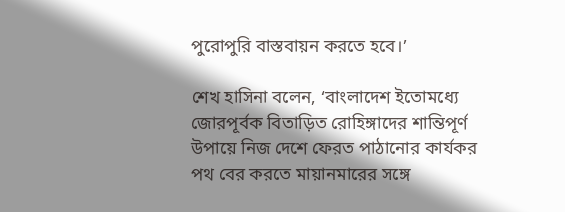পুরোপুরি বাস্তবায়ন করতে হবে।’

শেখ হাসিনা বলেন, ‘বাংলাদেশ ইতোমধ্যে জোরপূর্বক বিতাড়িত রোহিঙ্গাদের শান্তিপূর্ণ উপায়ে নিজ দেশে ফেরত পাঠানোর কার্যকর পথ বের করতে মায়ানমারের সঙ্গে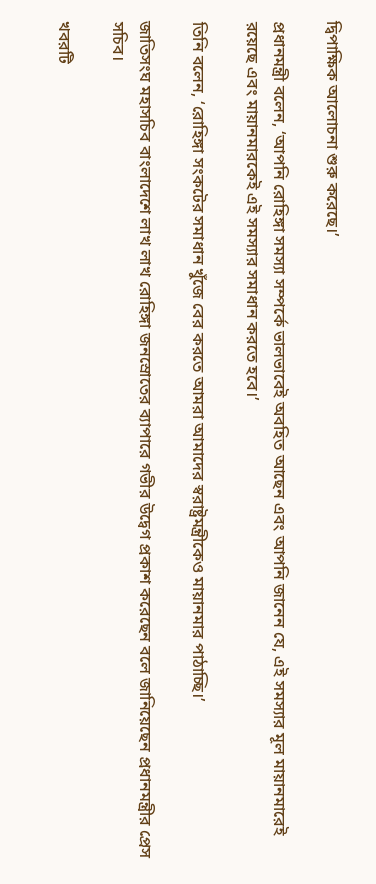দ্বিপাক্ষিক আলোচনা শুরু করেছে।’

প্রধানমন্ত্রী বলেন, ‘আপনি রোহিঙ্গা সমস্যা সম্পর্কে ভালভাবেই অবহিত আছেন এবং আপনি জানেন যে, এই সমস্যার মূল মায়ানমারেই রয়েছে এবং মায়ানমারকেই এই সমস্যার সমাধান করতে হবে।’

তিনি বলেন, ‘রোহিঙ্গা সংকটের সমাধান খুঁজে বের করতে আমরা আমাদের স্বরাষ্ট্রমন্ত্রীকেও মায়ানমার পাঠাচ্ছি।’

জাতিসংঘ মহাসচিব বাংলাদেশে লাখ লাখ রোহিঙ্গা জনস্রোতের ব্যাপারে গভীর উদ্বেগ প্রকাশ করেছেন বলে জানিয়েছেন প্রধানমন্ত্রীর প্রেস সচিব।

খবরটি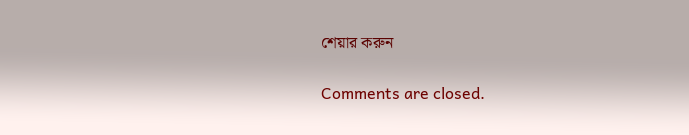শেয়ার করুন

Comments are closed.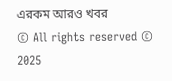এরকম আরও খবর
© All rights reserved © 2025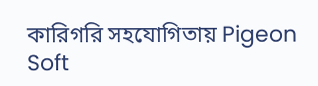কারিগরি সহযোগিতায় Pigeon Soft